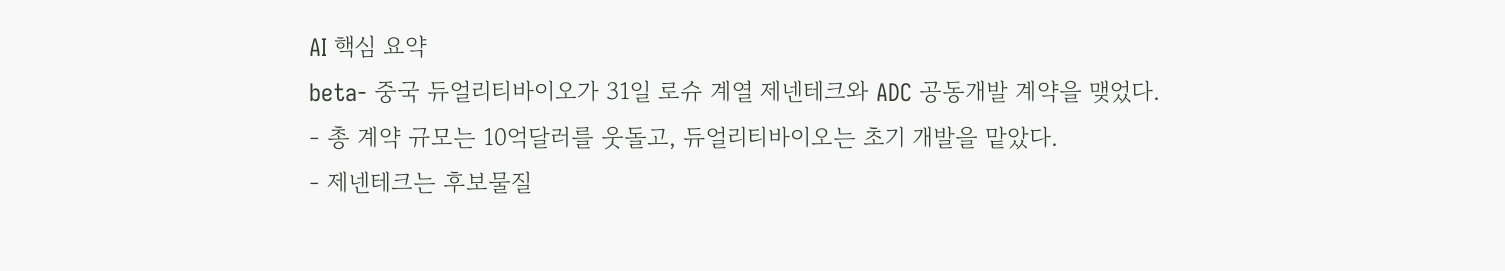AI 핵심 요약
beta- 중국 듀얼리티바이오가 31일 로슈 계열 제넨테크와 ADC 공동개발 계약을 맺었다.
- 총 계약 규모는 10억달러를 웃돌고, 듀얼리티바이오는 초기 개발을 맡았다.
- 제넨테크는 후보물질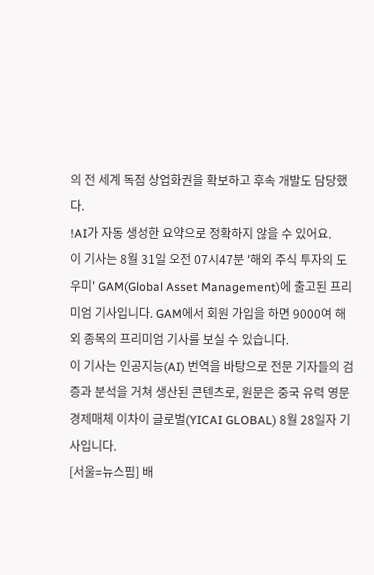의 전 세계 독점 상업화권을 확보하고 후속 개발도 담당했다.
!AI가 자동 생성한 요약으로 정확하지 않을 수 있어요.
이 기사는 8월 31일 오전 07시47분 '해외 주식 투자의 도우미' GAM(Global Asset Management)에 출고된 프리미엄 기사입니다. GAM에서 회원 가입을 하면 9000여 해외 종목의 프리미엄 기사를 보실 수 있습니다.
이 기사는 인공지능(AI) 번역을 바탕으로 전문 기자들의 검증과 분석을 거쳐 생산된 콘텐츠로, 원문은 중국 유력 영문 경제매체 이차이 글로벌(YICAI GLOBAL) 8월 28일자 기사입니다.
[서울=뉴스핌] 배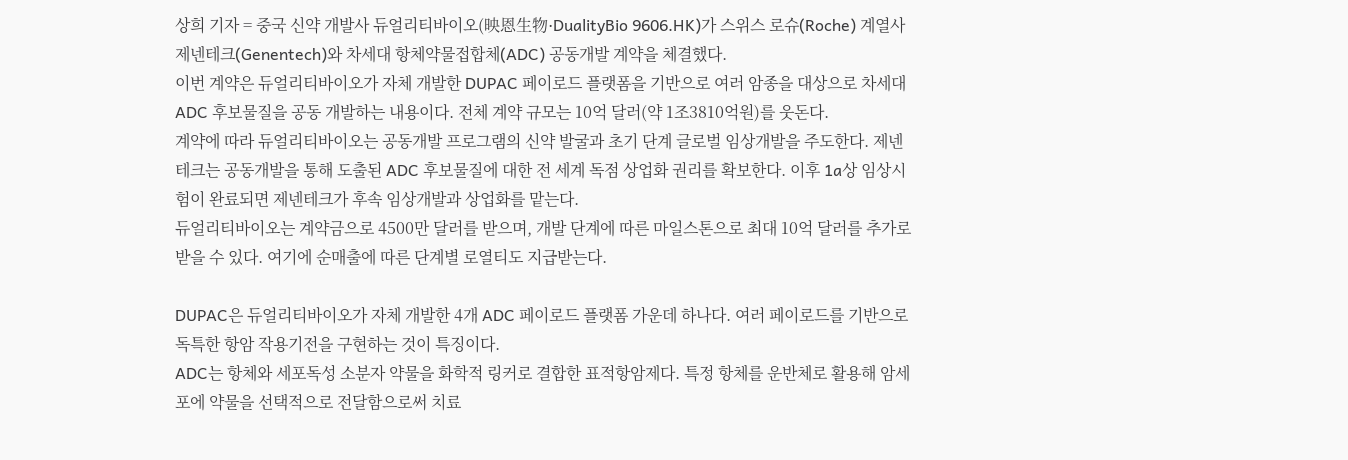상희 기자 = 중국 신약 개발사 듀얼리티바이오(映恩生物∙DualityBio 9606.HK)가 스위스 로슈(Roche) 계열사 제넨테크(Genentech)와 차세대 항체약물접합체(ADC) 공동개발 계약을 체결했다.
이번 계약은 듀얼리티바이오가 자체 개발한 DUPAC 페이로드 플랫폼을 기반으로 여러 암종을 대상으로 차세대 ADC 후보물질을 공동 개발하는 내용이다. 전체 계약 규모는 10억 달러(약 1조3810억원)를 웃돈다.
계약에 따라 듀얼리티바이오는 공동개발 프로그램의 신약 발굴과 초기 단계 글로벌 임상개발을 주도한다. 제넨테크는 공동개발을 통해 도출된 ADC 후보물질에 대한 전 세계 독점 상업화 권리를 확보한다. 이후 1a상 임상시험이 완료되면 제넨테크가 후속 임상개발과 상업화를 맡는다.
듀얼리티바이오는 계약금으로 4500만 달러를 받으며, 개발 단계에 따른 마일스톤으로 최대 10억 달러를 추가로 받을 수 있다. 여기에 순매출에 따른 단계별 로열티도 지급받는다.

DUPAC은 듀얼리티바이오가 자체 개발한 4개 ADC 페이로드 플랫폼 가운데 하나다. 여러 페이로드를 기반으로 독특한 항암 작용기전을 구현하는 것이 특징이다.
ADC는 항체와 세포독성 소분자 약물을 화학적 링커로 결합한 표적항암제다. 특정 항체를 운반체로 활용해 암세포에 약물을 선택적으로 전달함으로써 치료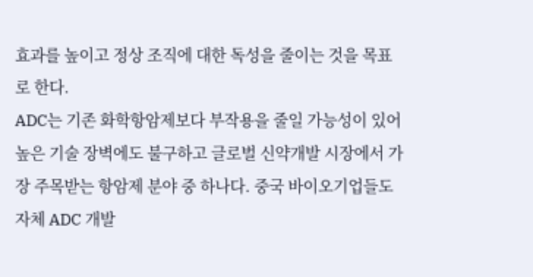효과를 높이고 정상 조직에 대한 독성을 줄이는 것을 목표로 한다.
ADC는 기존 화학항암제보다 부작용을 줄일 가능성이 있어 높은 기술 장벽에도 불구하고 글로벌 신약개발 시장에서 가장 주목받는 항암제 분야 중 하나다. 중국 바이오기업들도 자체 ADC 개발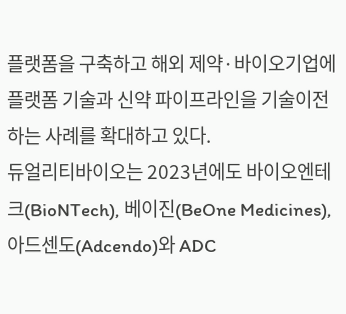플랫폼을 구축하고 해외 제약·바이오기업에 플랫폼 기술과 신약 파이프라인을 기술이전하는 사례를 확대하고 있다.
듀얼리티바이오는 2023년에도 바이오엔테크(BioNTech), 베이진(BeOne Medicines), 아드센도(Adcendo)와 ADC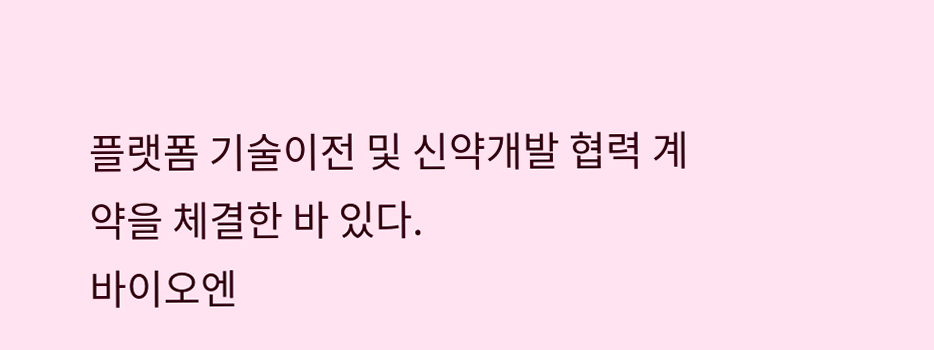플랫폼 기술이전 및 신약개발 협력 계약을 체결한 바 있다.
바이오엔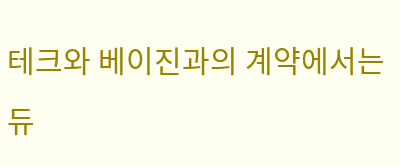테크와 베이진과의 계약에서는 듀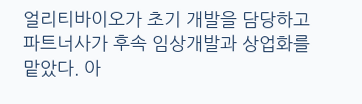얼리티바이오가 초기 개발을 담당하고 파트너사가 후속 임상개발과 상업화를 맡았다. 아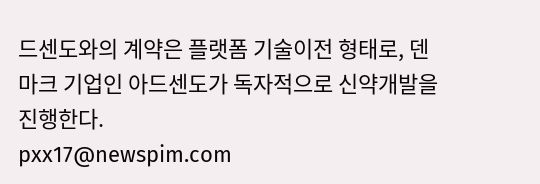드센도와의 계약은 플랫폼 기술이전 형태로, 덴마크 기업인 아드센도가 독자적으로 신약개발을 진행한다.
pxx17@newspim.com